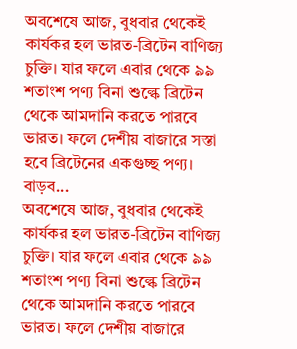অবশেষে আজ, বুধবার থেকেই কার্যকর হল ভারত-ব্রিটেন বাণিজ্য চুক্তি। যার ফলে এবার থেকে ৯৯ শতাংশ পণ্য বিনা শুল্কে ব্রিটেন থেকে আমদানি করতে পারবে ভারত। ফলে দেশীয় বাজারে সস্তা হবে ব্রিটেনের একগুচ্ছ পণ্য। বাড়ব...
অবশেষে আজ, বুধবার থেকেই কার্যকর হল ভারত-ব্রিটেন বাণিজ্য চুক্তি। যার ফলে এবার থেকে ৯৯ শতাংশ পণ্য বিনা শুল্কে ব্রিটেন থেকে আমদানি করতে পারবে ভারত। ফলে দেশীয় বাজারে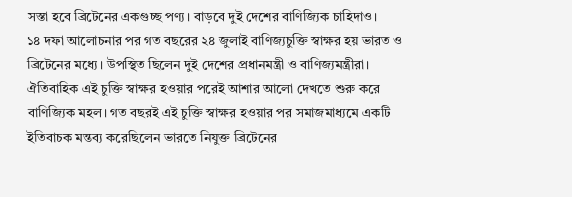সস্তা হবে ব্রিটেনের একগুচ্ছ পণ্য। বাড়বে দুই দেশের বাণিজ্যিক চাহিদাও।
১৪ দফা আলোচনার পর গত বছরের ২৪ জুলাই বাণিজ্যচুক্তি স্বাক্ষর হয় ভারত ও ব্রিটেনের মধ্যে। উপস্থিত ছিলেন দুই দেশের প্রধানমন্ত্রী ও বাণিজ্যমন্ত্রীরা। ঐতিবাহিক এই চুক্তি স্বাক্ষর হওয়ার পরেই আশার আলো দেখতে শুরু করে বাণিজ্যিক মহল। গত বছরই এই চুক্তি স্বাক্ষর হওয়ার পর সমাজমাধ্যমে একটি ইতিবাচক মন্তব্য করেছিলেন ভারতে নিযুক্ত ব্রিটেনের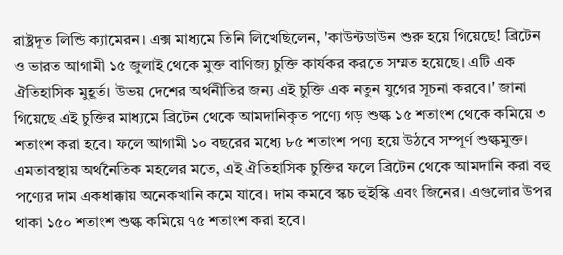রাষ্ট্রদূত লিন্ডি ক্যামেরন। এক্স মাধ্যমে তিনি লিখেছিলেন, 'কাউন্টডাউন শুরু হয়ে গিয়েছে! ব্রিটেন ও ভারত আগামী ১৫ জুলাই থেকে মুক্ত বাণিজ্য চুক্তি কার্যকর করতে সম্মত হয়েছে। এটি এক ঐতিহাসিক মুহূর্ত। উভয় দেশের অর্থনীতির জন্য এই চুক্তি এক নতুন যুগের সূচনা করবে।' জানা গিয়েছে এই চুক্তির মাধ্যমে ব্রিটেন থেকে আমদানিকৃত পণ্যে গড় শুল্ক ১৫ শতাংশ থেকে কমিয়ে ৩ শতাংশ করা হবে। ফলে আগামী ১০ বছরের মধ্যে ৮৫ শতাংশ পণ্য হয়ে উঠবে সম্পূর্ণ শুল্কমুক্ত।
এমতাবস্থায় অর্থনৈতিক মহলের মতে, এই ঐতিহাসিক চুক্তির ফলে ব্রিটেন থেকে আমদানি করা বহু পণ্যের দাম একধাক্কায় অনেকখানি কমে যাবে। দাম কমবে স্কচ হুইস্কি এবং জিনের। এগুলোর উপর থাকা ১৫০ শতাংশ শুল্ক কমিয়ে ৭৫ শতাংশ করা হবে।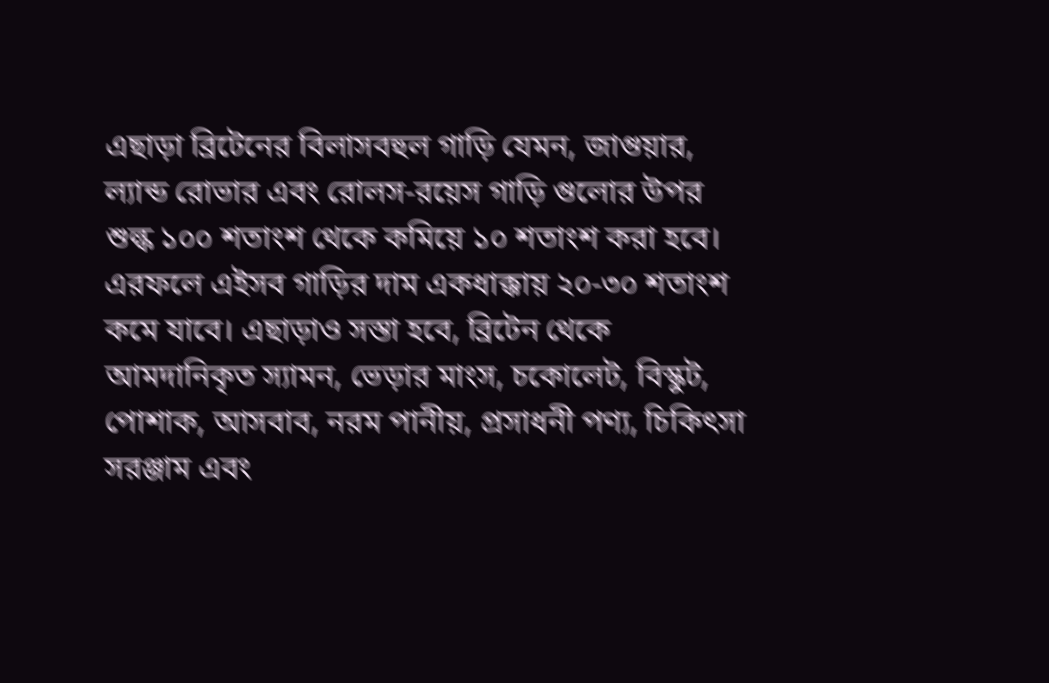এছাড়া ব্রিটেনের বিলাসবহুল গাড়ি যেমন, জাগুয়ার, ল্যান্ড রোভার এবং রোলস-রয়েস গাড়ি গুলোর উপর শুল্ক ১০০ শতাংশ থেকে কমিয়ে ১০ শতাংশ করা হবে। এরফলে এইসব গাড়ির দাম একধাক্কায় ২০-৩০ শতাংশ কমে যাবে। এছাড়াও সস্তা হবে, ব্রিটেন থেকে আমদানিকৃত স্যামন, ভেড়ার মাংস, চকোলেট, বিস্কুট, পোশাক, আসবাব, নরম পানীয়, প্রসাধনী পণ্য, চিকিৎসা সরঞ্জাম এবং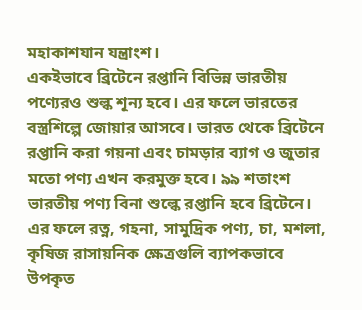মহাকাশযান যন্ত্রাংশ।
একইভাবে ব্রিটেনে রপ্তানি বিভিন্ন ভারতীয় পণ্যেরও শুল্ক শূন্য হবে। এর ফলে ভারতের বস্ত্রশিল্পে জোয়ার আসবে। ভারত থেকে ব্রিটেনে রপ্তানি করা গয়না এবং চামড়ার ব্যাগ ও জুতার মতো পণ্য এখন করমুক্ত হবে। ৯৯ শতাংশ ভারতীয় পণ্য বিনা শুল্কে রপ্তানি হবে ব্রিটেনে। এর ফলে রত্ন, গহনা, সামুদ্রিক পণ্য, চা, মশলা, কৃষিজ রাসায়নিক ক্ষেত্রগুলি ব্যাপকভাবে উপকৃত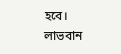হবে। লাভবান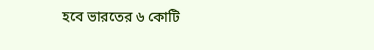হবে ভারতের ৬ কোটি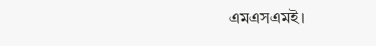এমএসএমই।